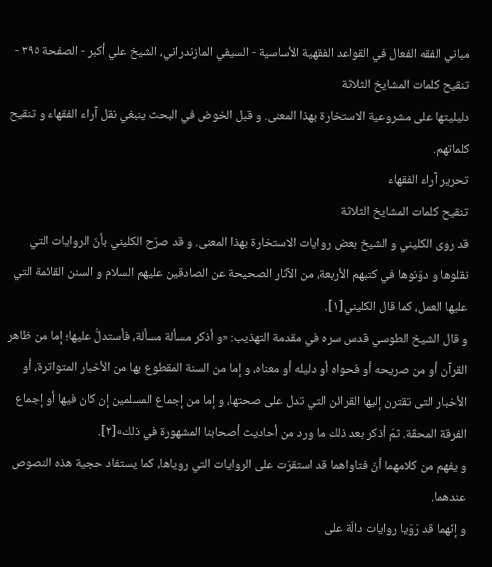مباني الفقه الفعال في القواعد الفقهية الأساسية - السيفي المازندراني، الشيخ علي أكبر - الصفحة ٣٩٥ - تنقيح كلمات المشايخ الثلاثة
دليليتها على مشروعية الاستخارة بهذا المعنى. و قبل الخوض في البحث ينبغي نقل آراء الفقهاء و تنقيح كلماتهم.
تحرير آراء الفقهاء
تنقيح كلمات المشايخ الثلاثة
قد روى الكليني و الشيخ بعض روايات الاستخارة بهذا المعنى. و قد صرّح الكليني بأنّ الروايات التي نقلوها و دوّنوها في كتبهم الأربعة، من الآثار الصحيحة عن الصادقين عليهم السلام و السنن القائمة التي عليها العمل، كما قال الكليني[١].
و قال الشيخ الطوسي قدس سره في مقدمة التهذيب: «و أذكر مسألة مسألة، فأستدلُّ عليها؛ إما من ظاهر القرآن أو من صريحه أو فحواه أو دليله أو معناه، و إما من السنة المقطوع بها من الأخبار المتواترة، أو الأخبار التى تقترن إليها القرائن التي تدل على صحتها، و إما من إجماع المسلمين إن كان فيها أو إجماع الفرقة المحقّة. ثمّ أذكر بعد ذلك ما ورد من أحاديث أصحابنا المشهورة في ذلك»[٢].
و يفهم من كلامهما أنّ فتاواهما قد استقرّت على الروايات التي روياها، كما يستفاد حجية هذه النصوص عندهما.
و إنّهما قد رَوَيا روايات دالّة على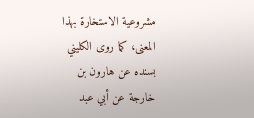مشروعية الاستخارة بهذا المعنى، كما روى الكليني بسنده عن هارون بن خارجة عن أبي عبد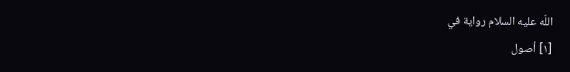اللّه عليه السلام رواية في
[١] أصول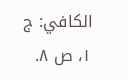الكافي: ج ١، ص ٨.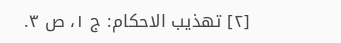[٢] تهذيب الاحكام: ج ١، ص ٣.